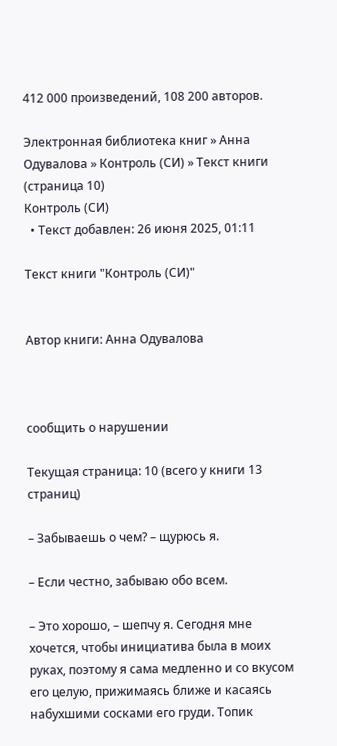412 000 произведений, 108 200 авторов.

Электронная библиотека книг » Анна Одувалова » Контроль (СИ) » Текст книги (страница 10)
Контроль (СИ)
  • Текст добавлен: 26 июня 2025, 01:11

Текст книги "Контроль (СИ)"


Автор книги: Анна Одувалова



сообщить о нарушении

Текущая страница: 10 (всего у книги 13 страниц)

– Забываешь о чем? – щурюсь я.

– Если честно, забываю обо всем.

– Это хорошо, – шепчу я. Сегодня мне хочется, чтобы инициатива была в моих руках, поэтому я сама медленно и со вкусом его целую, прижимаясь ближе и касаясь набухшими сосками его груди. Топик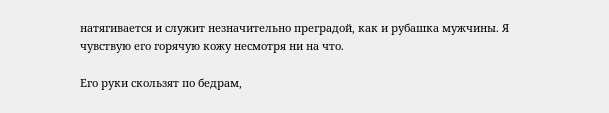натягивается и служит незначительно преградой, как и рубашка мужчины. Я чувствую его горячую кожу несмотря ни на что.

Его руки скользят по бедрам,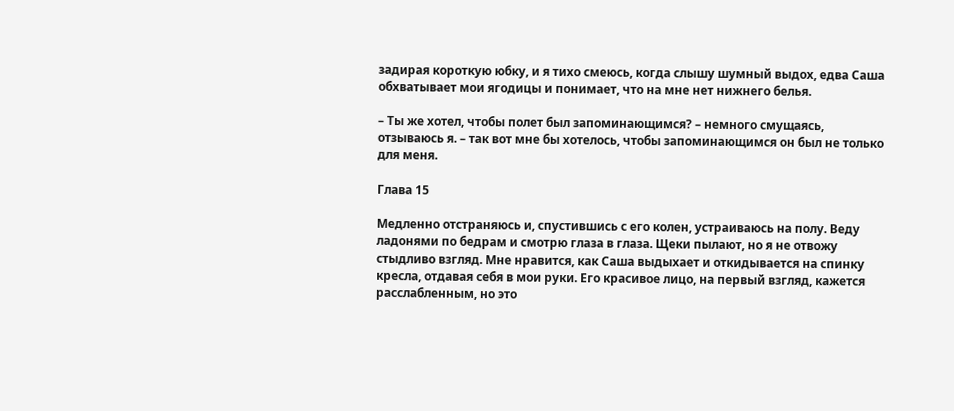задирая короткую юбку, и я тихо смеюсь, когда слышу шумный выдох, едва Саша обхватывает мои ягодицы и понимает, что на мне нет нижнего белья.

– Ты же хотел, чтобы полет был запоминающимся? – немного смущаясь, отзываюсь я. – так вот мне бы хотелось, чтобы запоминающимся он был не только для меня.

Глава 15

Медленно отстраняюсь и, спустившись с его колен, устраиваюсь на полу. Веду ладонями по бедрам и смотрю глаза в глаза. Щеки пылают, но я не отвожу стыдливо взгляд. Мне нравится, как Саша выдыхает и откидывается на спинку кресла, отдавая себя в мои руки. Его красивое лицо, на первый взгляд, кажется расслабленным, но это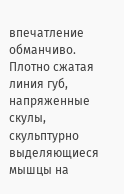впечатление обманчиво. Плотно сжатая линия губ, напряженные скулы, скульптурно выделяющиеся мышцы на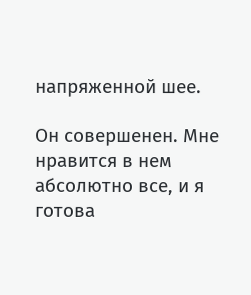напряженной шее.

Он совершенен. Мне нравится в нем абсолютно все, и я готова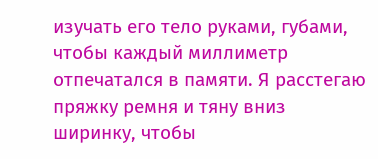изучать его тело руками, губами, чтобы каждый миллиметр отпечатался в памяти. Я расстегаю пряжку ремня и тяну вниз ширинку, чтобы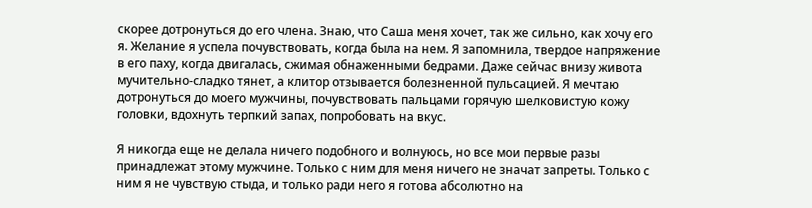скорее дотронуться до его члена. Знаю, что Саша меня хочет, так же сильно, как хочу его я. Желание я успела почувствовать, когда была на нем. Я запомнила, твердое напряжение в его паху, когда двигалась, сжимая обнаженными бедрами. Даже сейчас внизу живота мучительно-сладко тянет, а клитор отзывается болезненной пульсацией. Я мечтаю дотронуться до моего мужчины, почувствовать пальцами горячую шелковистую кожу головки, вдохнуть терпкий запах, попробовать на вкус.

Я никогда еще не делала ничего подобного и волнуюсь, но все мои первые разы принадлежат этому мужчине. Только с ним для меня ничего не значат запреты. Только с ним я не чувствую стыда, и только ради него я готова абсолютно на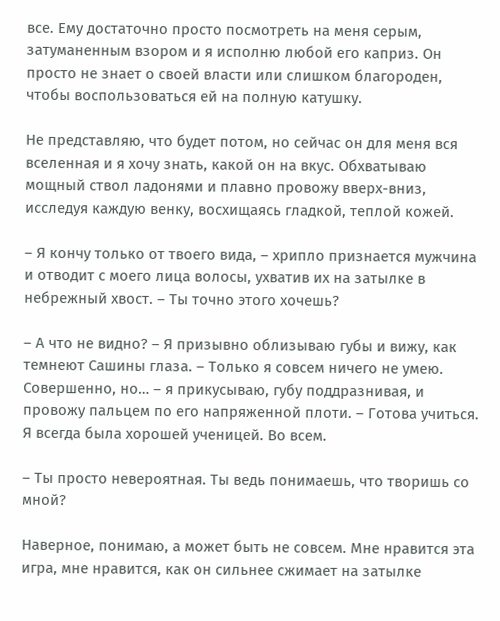все. Ему достаточно просто посмотреть на меня серым, затуманенным взором и я исполню любой его каприз. Он просто не знает о своей власти или слишком благороден, чтобы воспользоваться ей на полную катушку.

Не представляю, что будет потом, но сейчас он для меня вся вселенная и я хочу знать, какой он на вкус. Обхватываю мощный ствол ладонями и плавно провожу вверх-вниз, исследуя каждую венку, восхищаясь гладкой, теплой кожей.

– Я кончу только от твоего вида, – хрипло признается мужчина и отводит с моего лица волосы, ухватив их на затылке в небрежный хвост. – Ты точно этого хочешь?

– А что не видно? – Я призывно облизываю губы и вижу, как темнеют Сашины глаза. – Только я совсем ничего не умею. Совершенно, но… – я прикусываю, губу поддразнивая, и провожу пальцем по его напряженной плоти. – Готова учиться. Я всегда была хорошей ученицей. Во всем.

– Ты просто невероятная. Ты ведь понимаешь, что творишь со мной?

Наверное, понимаю, а может быть не совсем. Мне нравится эта игра, мне нравится, как он сильнее сжимает на затылке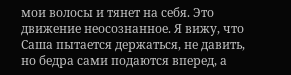мои волосы и тянет на себя. Это движение неосознанное. Я вижу, что Саша пытается держаться, не давить, но бедра сами подаются вперед, а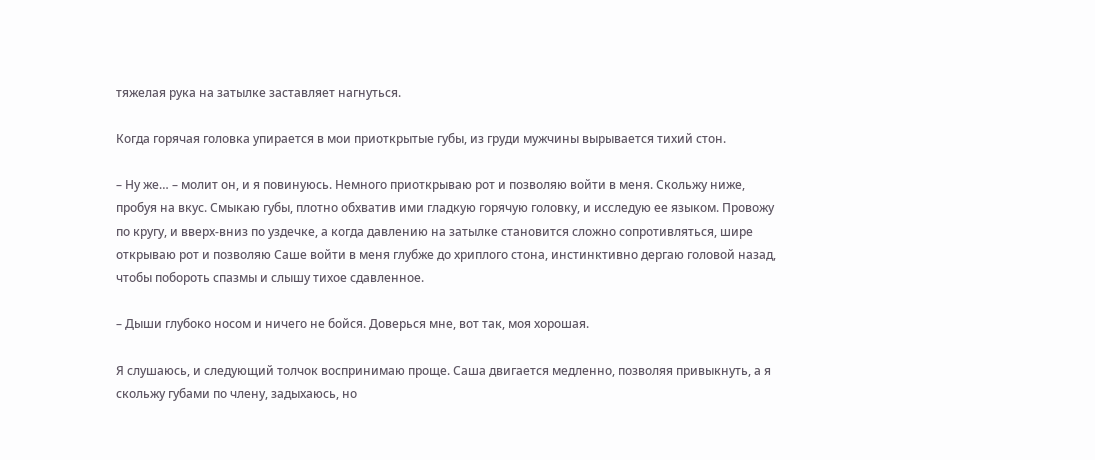тяжелая рука на затылке заставляет нагнуться.

Когда горячая головка упирается в мои приоткрытые губы, из груди мужчины вырывается тихий стон.

– Ну же… – молит он, и я повинуюсь. Немного приоткрываю рот и позволяю войти в меня. Скольжу ниже, пробуя на вкус. Смыкаю губы, плотно обхватив ими гладкую горячую головку, и исследую ее языком. Провожу по кругу, и вверх-вниз по уздечке, а когда давлению на затылке становится сложно сопротивляться, шире открываю рот и позволяю Саше войти в меня глубже до хриплого стона, инстинктивно дергаю головой назад, чтобы побороть спазмы и слышу тихое сдавленное.

– Дыши глубоко носом и ничего не бойся. Доверься мне, вот так, моя хорошая.

Я слушаюсь, и следующий толчок воспринимаю проще. Саша двигается медленно, позволяя привыкнуть, а я скольжу губами по члену, задыхаюсь, но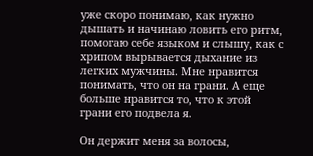уже скоро понимаю, как нужно дышать и начинаю ловить его ритм, помогаю себе языком и слышу, как с хрипом вырывается дыхание из легких мужчины. Мне нравится понимать, что он на грани. А еще больше нравится то, что к этой грани его подвела я.

Он держит меня за волосы,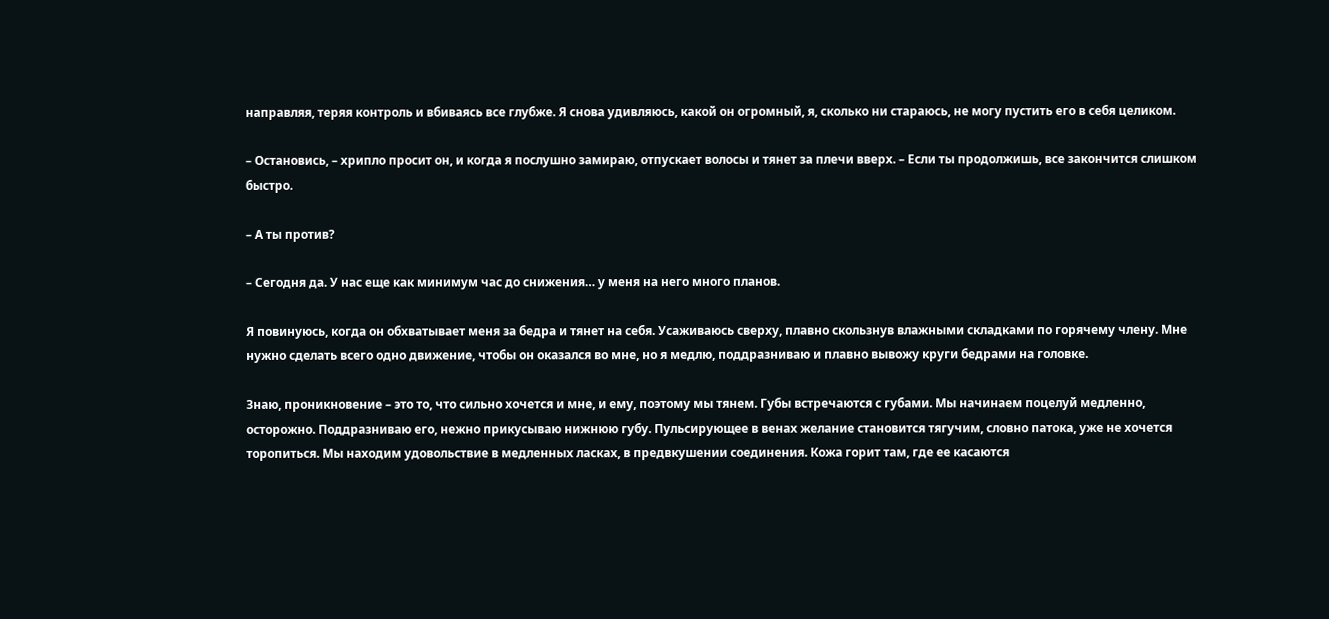направляя, теряя контроль и вбиваясь все глубже. Я снова удивляюсь, какой он огромный, я, сколько ни стараюсь, не могу пустить его в себя целиком.

– Остановись, – хрипло просит он, и когда я послушно замираю, отпускает волосы и тянет за плечи вверх. – Если ты продолжишь, все закончится слишком быстро.

– А ты против?

– Сегодня да. У нас еще как минимум час до снижения… у меня на него много планов.

Я повинуюсь, когда он обхватывает меня за бедра и тянет на себя. Усаживаюсь сверху, плавно скользнув влажными складками по горячему члену. Мне нужно сделать всего одно движение, чтобы он оказался во мне, но я медлю, поддразниваю и плавно вывожу круги бедрами на головке.

Знаю, проникновение – это то, что сильно хочется и мне, и ему, поэтому мы тянем. Губы встречаются с губами. Мы начинаем поцелуй медленно, осторожно. Поддразниваю его, нежно прикусываю нижнюю губу. Пульсирующее в венах желание становится тягучим, словно патока, уже не хочется торопиться. Мы находим удовольствие в медленных ласках, в предвкушении соединения. Кожа горит там, где ее касаются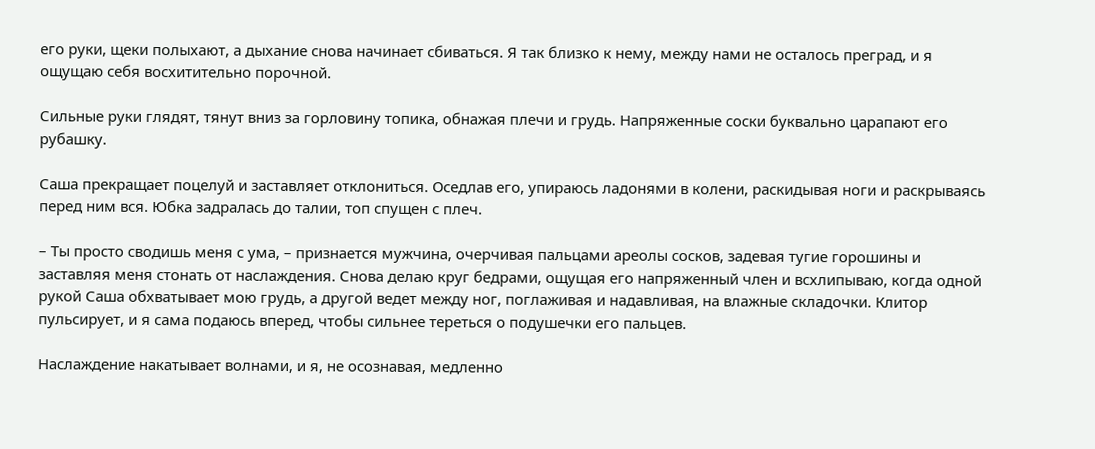его руки, щеки полыхают, а дыхание снова начинает сбиваться. Я так близко к нему, между нами не осталось преград, и я ощущаю себя восхитительно порочной.

Сильные руки глядят, тянут вниз за горловину топика, обнажая плечи и грудь. Напряженные соски буквально царапают его рубашку.

Саша прекращает поцелуй и заставляет отклониться. Оседлав его, упираюсь ладонями в колени, раскидывая ноги и раскрываясь перед ним вся. Юбка задралась до талии, топ спущен с плеч.

– Ты просто сводишь меня с ума, – признается мужчина, очерчивая пальцами ареолы сосков, задевая тугие горошины и заставляя меня стонать от наслаждения. Снова делаю круг бедрами, ощущая его напряженный член и всхлипываю, когда одной рукой Саша обхватывает мою грудь, а другой ведет между ног, поглаживая и надавливая, на влажные складочки. Клитор пульсирует, и я сама подаюсь вперед, чтобы сильнее тереться о подушечки его пальцев.

Наслаждение накатывает волнами, и я, не осознавая, медленно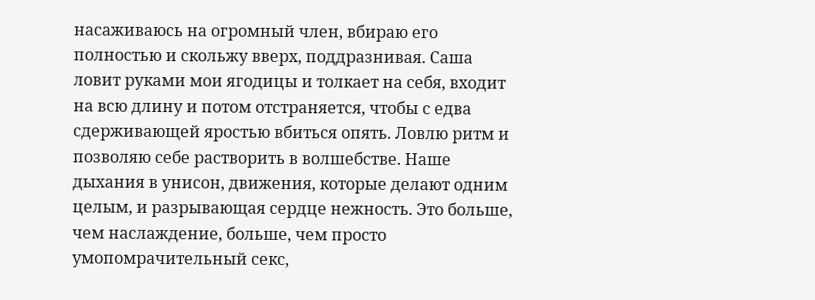насаживаюсь на огромный член, вбираю его полностью и скольжу вверх, поддразнивая. Саша ловит руками мои ягодицы и толкает на себя, входит на всю длину и потом отстраняется, чтобы с едва сдерживающей яростью вбиться опять. Ловлю ритм и позволяю себе растворить в волшебстве. Наше дыхания в унисон, движения, которые делают одним целым, и разрывающая сердце нежность. Это больше, чем наслаждение, больше, чем просто умопомрачительный секс,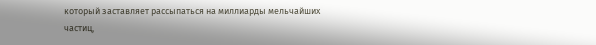который заставляет рассыпаться на миллиарды мельчайших частиц,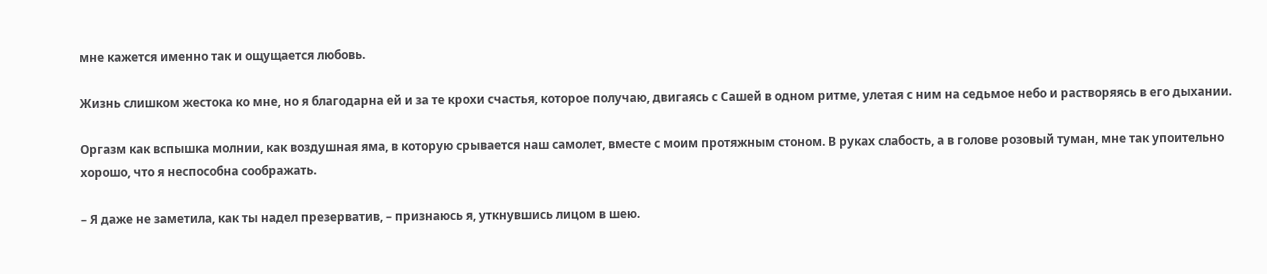мне кажется именно так и ощущается любовь.

Жизнь слишком жестока ко мне, но я благодарна ей и за те крохи счастья, которое получаю, двигаясь с Сашей в одном ритме, улетая с ним на седьмое небо и растворяясь в его дыхании.

Оргазм как вспышка молнии, как воздушная яма, в которую срывается наш самолет, вместе с моим протяжным стоном. В руках слабость, а в голове розовый туман, мне так упоительно хорошо, что я неспособна соображать.

– Я даже не заметила, как ты надел презерватив, – признаюсь я, уткнувшись лицом в шею.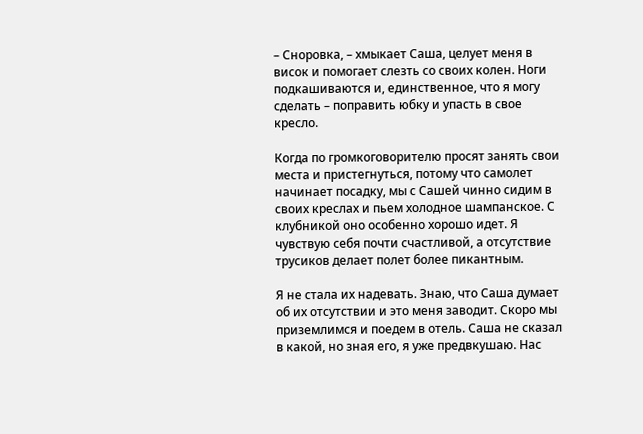– Сноровка, – хмыкает Саша, целует меня в висок и помогает слезть со своих колен. Ноги подкашиваются и, единственное, что я могу сделать – поправить юбку и упасть в свое кресло.

Когда по громкоговорителю просят занять свои места и пристегнуться, потому что самолет начинает посадку, мы с Сашей чинно сидим в своих креслах и пьем холодное шампанское. С клубникой оно особенно хорошо идет. Я чувствую себя почти счастливой, а отсутствие трусиков делает полет более пикантным.

Я не стала их надевать. Знаю, что Саша думает об их отсутствии и это меня заводит. Скоро мы приземлимся и поедем в отель. Саша не сказал в какой, но зная его, я уже предвкушаю. Нас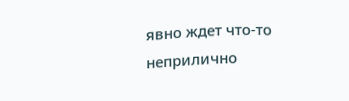явно ждет что-то неприлично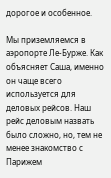дорогое и особенное.

Мы приземляемся в аэропорте Ле-Бурже. Как объясняет Саша, именно он чаще всего используется для деловых рейсов. Наш рейс деловым назвать было сложно, но, тем не менее знакомство с Парижем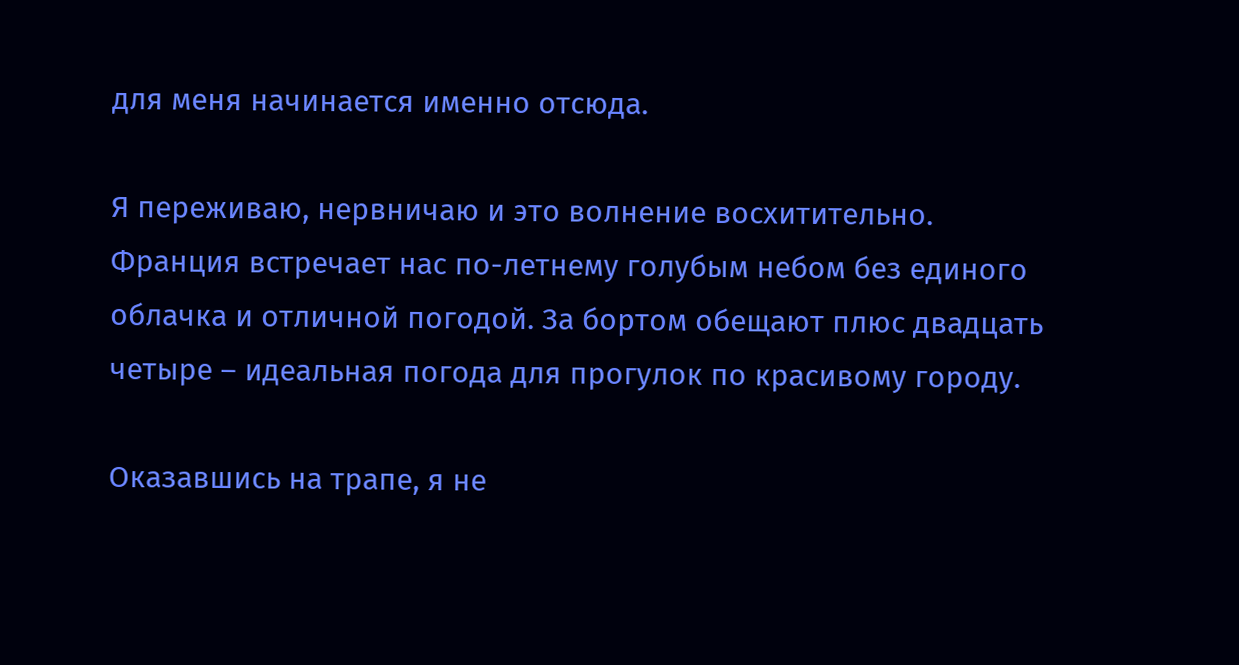для меня начинается именно отсюда.

Я переживаю, нервничаю и это волнение восхитительно. Франция встречает нас по-летнему голубым небом без единого облачка и отличной погодой. За бортом обещают плюс двадцать четыре – идеальная погода для прогулок по красивому городу.

Оказавшись на трапе, я не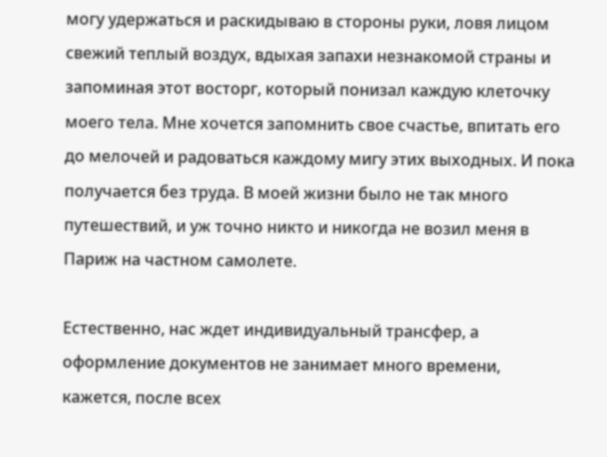могу удержаться и раскидываю в стороны руки, ловя лицом свежий теплый воздух, вдыхая запахи незнакомой страны и запоминая этот восторг, который понизал каждую клеточку моего тела. Мне хочется запомнить свое счастье, впитать его до мелочей и радоваться каждому мигу этих выходных. И пока получается без труда. В моей жизни было не так много путешествий, и уж точно никто и никогда не возил меня в Париж на частном самолете.

Естественно, нас ждет индивидуальный трансфер, а оформление документов не занимает много времени, кажется, после всех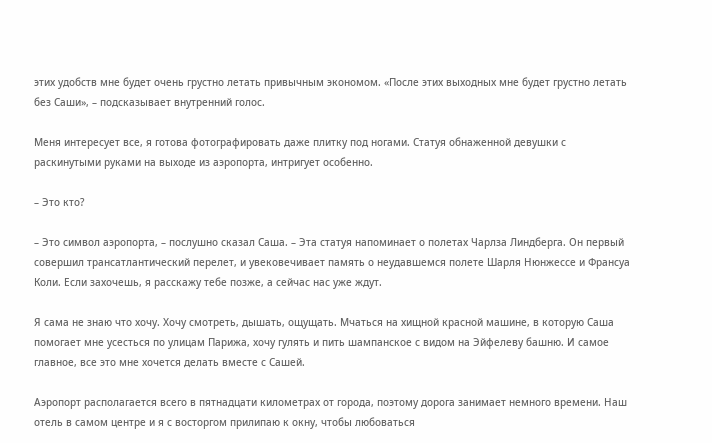этих удобств мне будет очень грустно летать привычным экономом. «После этих выходных мне будет грустно летать без Саши», – подсказывает внутренний голос.

Меня интересует все, я готова фотографировать даже плитку под ногами. Статуя обнаженной девушки с раскинутыми руками на выходе из аэропорта, интригует особенно.

– Это кто?

– Это символ аэропорта, – послушно сказал Саша. – Эта статуя напоминает о полетах Чарлза Линдберга. Он первый совершил трансатлантический перелет, и увековечивает память о неудавшемся полете Шарля Нюнжессе и Франсуа Коли. Если захочешь, я расскажу тебе позже, а сейчас нас уже ждут.

Я сама не знаю что хочу. Хочу смотреть, дышать, ощущать. Мчаться на хищной красной машине, в которую Саша помогает мне усесться по улицам Парижа, хочу гулять и пить шампанское с видом на Эйфелеву башню. И самое главное, все это мне хочется делать вместе с Сашей.

Аэропорт располагается всего в пятнадцати километрах от города, поэтому дорога занимает немного времени. Наш отель в самом центре и я с восторгом прилипаю к окну, чтобы любоваться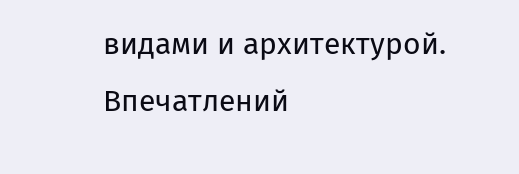видами и архитектурой. Впечатлений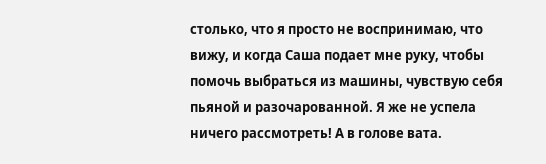столько, что я просто не воспринимаю, что вижу, и когда Саша подает мне руку, чтобы помочь выбраться из машины, чувствую себя пьяной и разочарованной. Я же не успела ничего рассмотреть! А в голове вата.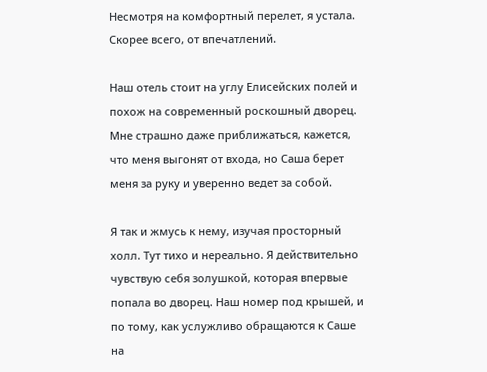Несмотря на комфортный перелет, я устала. Скорее всего, от впечатлений.

Наш отель стоит на углу Елисейских полей и похож на современный роскошный дворец. Мне страшно даже приближаться, кажется, что меня выгонят от входа, но Саша берет меня за руку и уверенно ведет за собой.

Я так и жмусь к нему, изучая просторный холл. Тут тихо и нереально. Я действительно чувствую себя золушкой, которая впервые попала во дворец. Наш номер под крышей, и по тому, как услужливо обращаются к Саше на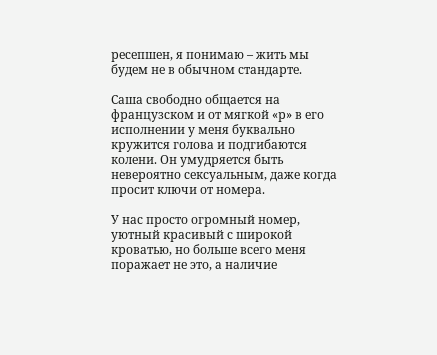ресепшен, я понимаю – жить мы будем не в обычном стандарте.

Саша свободно общается на французском и от мягкой «р» в его исполнении у меня буквально кружится голова и подгибаются колени. Он умудряется быть невероятно сексуальным, даже когда просит ключи от номера.

У нас просто огромный номер, уютный красивый с широкой кроватью, но больше всего меня поражает не это, а наличие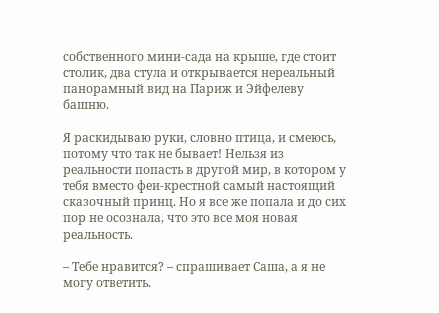собственного мини-сада на крыше, где стоит столик, два стула и открывается нереальный панорамный вид на Париж и Эйфелеву башню.

Я раскидываю руки, словно птица, и смеюсь, потому что так не бывает! Нельзя из реальности попасть в другой мир, в котором у тебя вместо феи-крестной самый настоящий сказочный принц. Но я все же попала и до сих пор не осознала, что это все моя новая реальность.

– Тебе нравится? – спрашивает Саша, а я не могу ответить.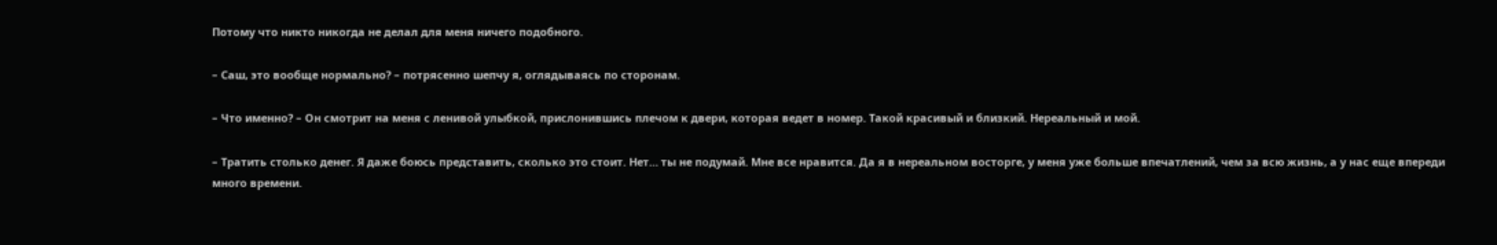Потому что никто никогда не делал для меня ничего подобного.

– Саш, это вообще нормально? – потрясенно шепчу я, оглядываясь по сторонам.

– Что именно? – Он смотрит на меня с ленивой улыбкой, прислонившись плечом к двери, которая ведет в номер. Такой красивый и близкий. Нереальный и мой.

– Тратить столько денег. Я даже боюсь представить, сколько это стоит. Нет… ты не подумай. Мне все нравится. Да я в нереальном восторге, у меня уже больше впечатлений, чем за всю жизнь, а у нас еще впереди много времени.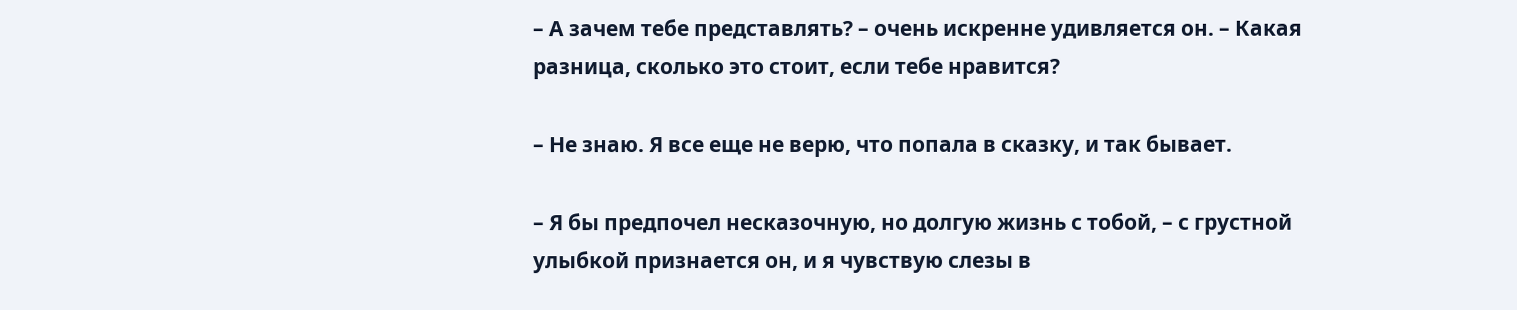– А зачем тебе представлять? – очень искренне удивляется он. – Какая разница, сколько это стоит, если тебе нравится?

– Не знаю. Я все еще не верю, что попала в сказку, и так бывает.

– Я бы предпочел несказочную, но долгую жизнь с тобой, – с грустной улыбкой признается он, и я чувствую слезы в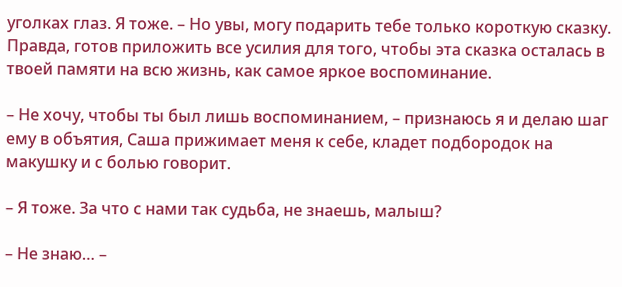уголках глаз. Я тоже. – Но увы, могу подарить тебе только короткую сказку. Правда, готов приложить все усилия для того, чтобы эта сказка осталась в твоей памяти на всю жизнь, как самое яркое воспоминание.

– Не хочу, чтобы ты был лишь воспоминанием, – признаюсь я и делаю шаг ему в объятия, Саша прижимает меня к себе, кладет подбородок на макушку и с болью говорит.

– Я тоже. За что с нами так судьба, не знаешь, малыш?

– Не знаю… –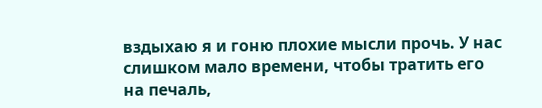вздыхаю я и гоню плохие мысли прочь. У нас слишком мало времени, чтобы тратить его на печаль,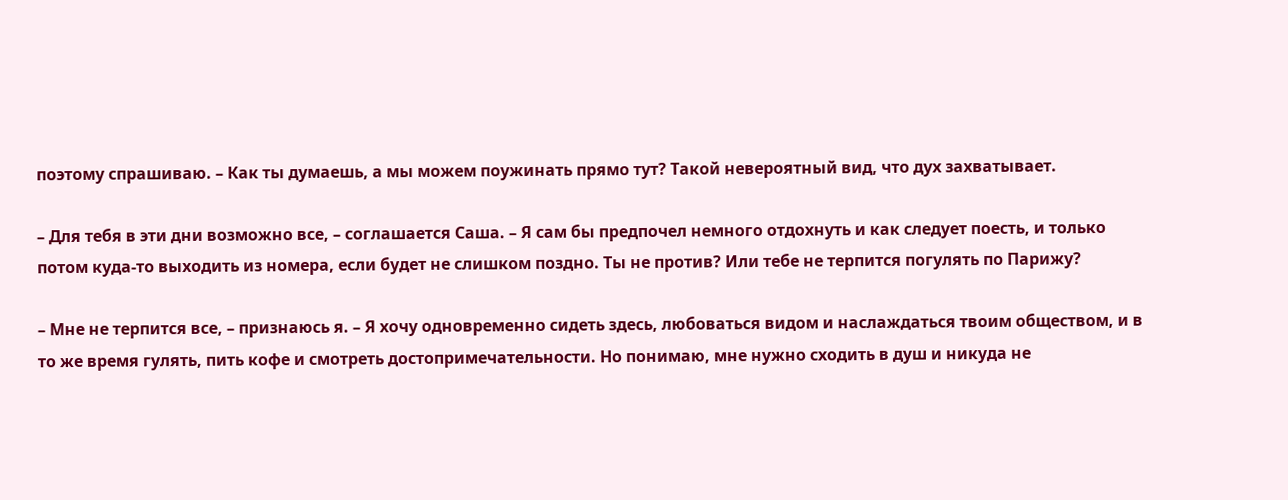поэтому спрашиваю. – Как ты думаешь, а мы можем поужинать прямо тут? Такой невероятный вид, что дух захватывает.

– Для тебя в эти дни возможно все, – соглашается Саша. – Я сам бы предпочел немного отдохнуть и как следует поесть, и только потом куда-то выходить из номера, если будет не слишком поздно. Ты не против? Или тебе не терпится погулять по Парижу?

– Мне не терпится все, – признаюсь я. – Я хочу одновременно сидеть здесь, любоваться видом и наслаждаться твоим обществом, и в то же время гулять, пить кофе и смотреть достопримечательности. Но понимаю, мне нужно сходить в душ и никуда не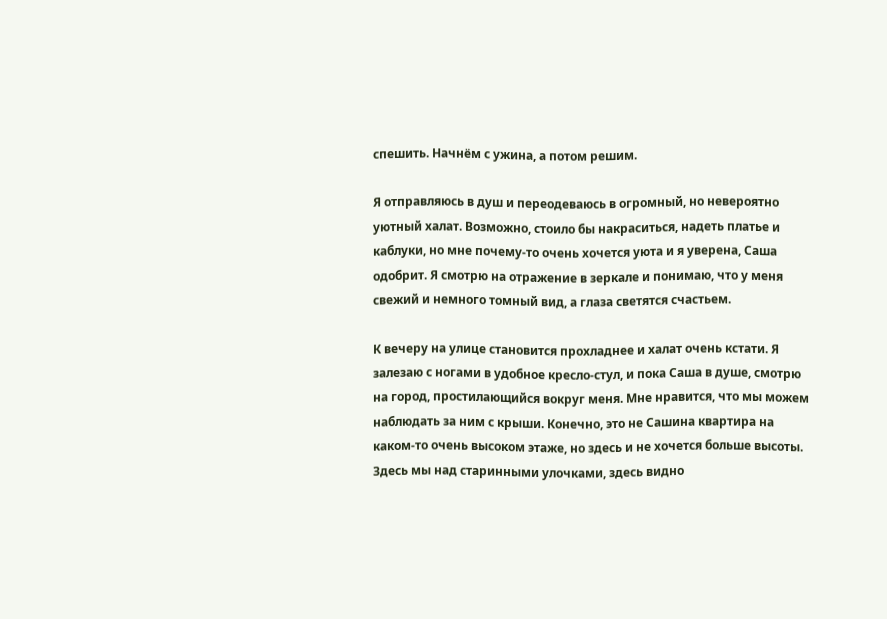спешить. Начнём с ужина, а потом решим.

Я отправляюсь в душ и переодеваюсь в огромный, но невероятно уютный халат. Возможно, стоило бы накраситься, надеть платье и каблуки, но мне почему-то очень хочется уюта и я уверена, Саша одобрит. Я смотрю на отражение в зеркале и понимаю, что у меня свежий и немного томный вид, а глаза светятся счастьем.

К вечеру на улице становится прохладнее и халат очень кстати. Я залезаю с ногами в удобное кресло-стул, и пока Саша в душе, смотрю на город, простилающийся вокруг меня. Мне нравится, что мы можем наблюдать за ним с крыши. Конечно, это не Сашина квартира на каком-то очень высоком этаже, но здесь и не хочется больше высоты. Здесь мы над старинными улочками, здесь видно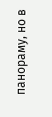панораму, но в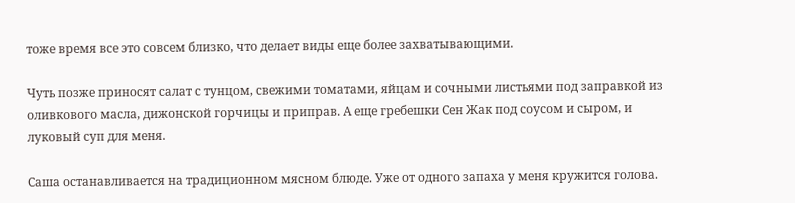тоже время все это совсем близко, что делает виды еще более захватывающими.

Чуть позже приносят салат с тунцом, свежими томатами, яйцам и сочными листьями под заправкой из оливкового масла, дижонской горчицы и приправ. А еще гребешки Сен Жак под соусом и сыром, и луковый суп для меня.

Саша останавливается на традиционном мясном блюде. Уже от одного запаха у меня кружится голова.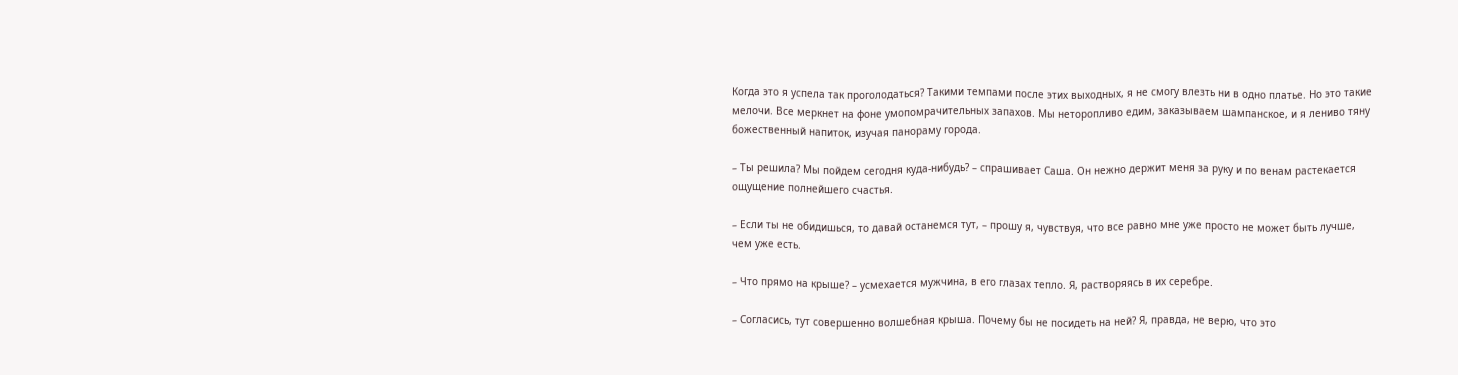Когда это я успела так проголодаться? Такими темпами после этих выходных, я не смогу влезть ни в одно платье. Но это такие мелочи. Все меркнет на фоне умопомрачительных запахов. Мы неторопливо едим, заказываем шампанское, и я лениво тяну божественный напиток, изучая панораму города.

– Ты решила? Мы пойдем сегодня куда-нибудь? – спрашивает Саша. Он нежно держит меня за руку и по венам растекается ощущение полнейшего счастья.

– Если ты не обидишься, то давай останемся тут, – прошу я, чувствуя, что все равно мне уже просто не может быть лучше, чем уже есть.

– Что прямо на крыше? – усмехается мужчина, в его глазах тепло. Я, растворяясь в их серебре.

– Согласись, тут совершенно волшебная крыша. Почему бы не посидеть на ней? Я, правда, не верю, что это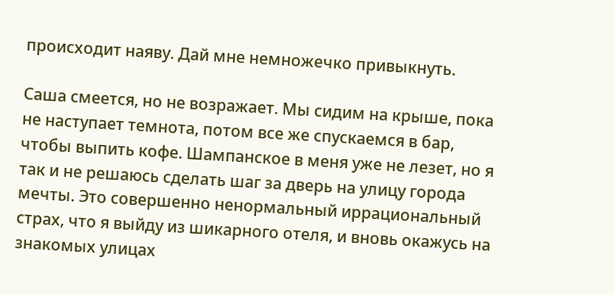происходит наяву. Дай мне немножечко привыкнуть.

Саша смеется, но не возражает. Мы сидим на крыше, пока не наступает темнота, потом все же спускаемся в бар, чтобы выпить кофе. Шампанское в меня уже не лезет, но я так и не решаюсь сделать шаг за дверь на улицу города мечты. Это совершенно ненормальный иррациональный страх, что я выйду из шикарного отеля, и вновь окажусь на знакомых улицах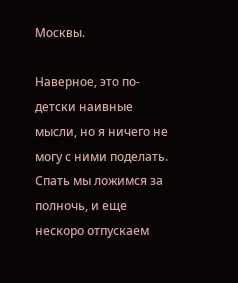Москвы.

Наверное, это по-детски наивные мысли, но я ничего не могу с ними поделать. Спать мы ложимся за полночь, и еще нескоро отпускаем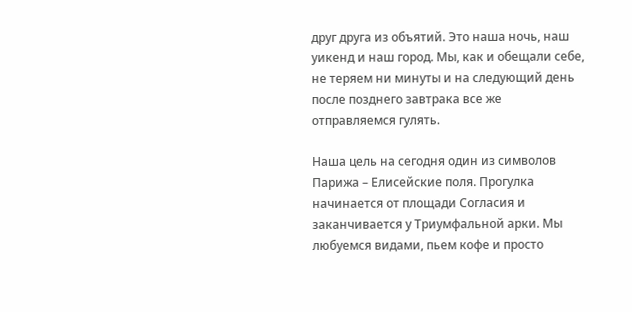друг друга из объятий. Это наша ночь, наш уикенд и наш город. Мы, как и обещали себе, не теряем ни минуты и на следующий день после позднего завтрака все же отправляемся гулять.

Наша цель на сегодня один из символов Парижа – Елисейские поля. Прогулка начинается от площади Согласия и заканчивается у Триумфальной арки. Мы любуемся видами, пьем кофе и просто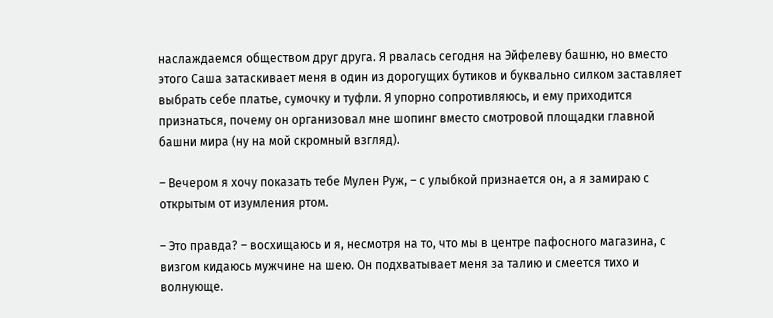наслаждаемся обществом друг друга. Я рвалась сегодня на Эйфелеву башню, но вместо этого Саша затаскивает меня в один из дорогущих бутиков и буквально силком заставляет выбрать себе платье, сумочку и туфли. Я упорно сопротивляюсь, и ему приходится признаться, почему он организовал мне шопинг вместо смотровой площадки главной башни мира (ну на мой скромный взгляд).

– Вечером я хочу показать тебе Мулен Руж, – с улыбкой признается он, а я замираю с открытым от изумления ртом.

– Это правда? – восхищаюсь и я, несмотря на то, что мы в центре пафосного магазина, с визгом кидаюсь мужчине на шею. Он подхватывает меня за талию и смеется тихо и волнующе.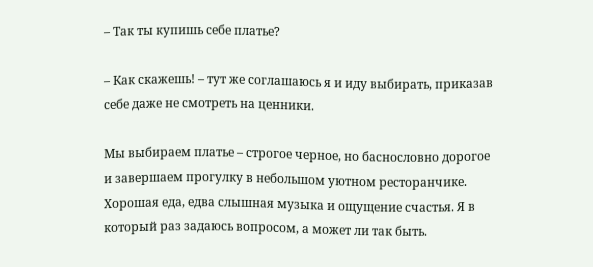– Так ты купишь себе платье?

– Как скажешь! – тут же соглашаюсь я и иду выбирать, приказав себе даже не смотреть на ценники.

Мы выбираем платье – строгое черное, но баснословно дорогое и завершаем прогулку в небольшом уютном ресторанчике. Хорошая еда, едва слышная музыка и ощущение счастья. Я в который раз задаюсь вопросом, а может ли так быть.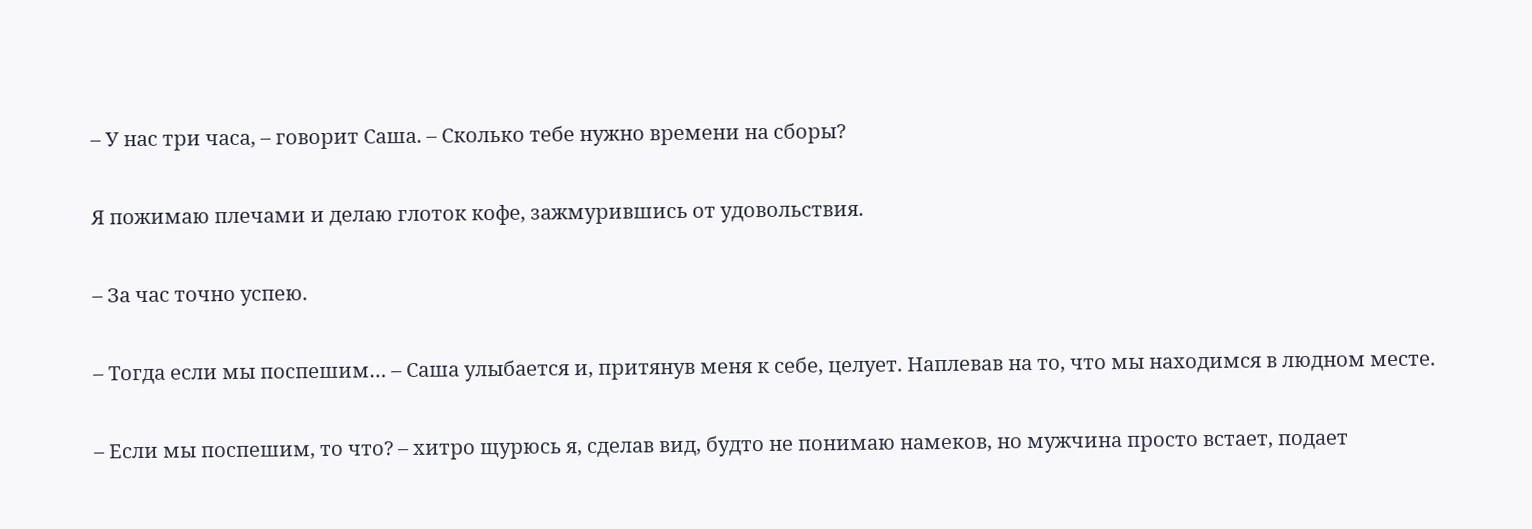– У нас три часа, – говорит Саша. – Сколько тебе нужно времени на сборы?

Я пожимаю плечами и делаю глоток кофе, зажмурившись от удовольствия.

– За час точно успею.

– Тогда если мы поспешим… – Саша улыбается и, притянув меня к себе, целует. Наплевав на то, что мы находимся в людном месте.

– Если мы поспешим, то что? – хитро щурюсь я, сделав вид, будто не понимаю намеков, но мужчина просто встает, подает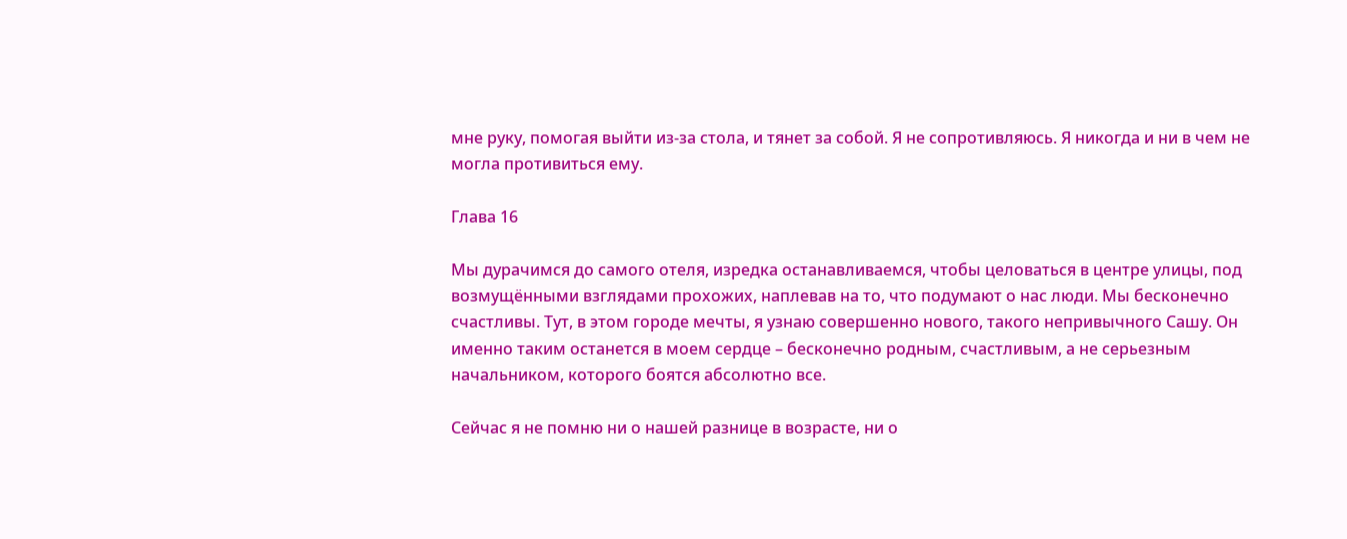мне руку, помогая выйти из-за стола, и тянет за собой. Я не сопротивляюсь. Я никогда и ни в чем не могла противиться ему.

Глава 16

Мы дурачимся до самого отеля, изредка останавливаемся, чтобы целоваться в центре улицы, под возмущёнными взглядами прохожих, наплевав на то, что подумают о нас люди. Мы бесконечно счастливы. Тут, в этом городе мечты, я узнаю совершенно нового, такого непривычного Сашу. Он именно таким останется в моем сердце – бесконечно родным, счастливым, а не серьезным начальником, которого боятся абсолютно все.

Сейчас я не помню ни о нашей разнице в возрасте, ни о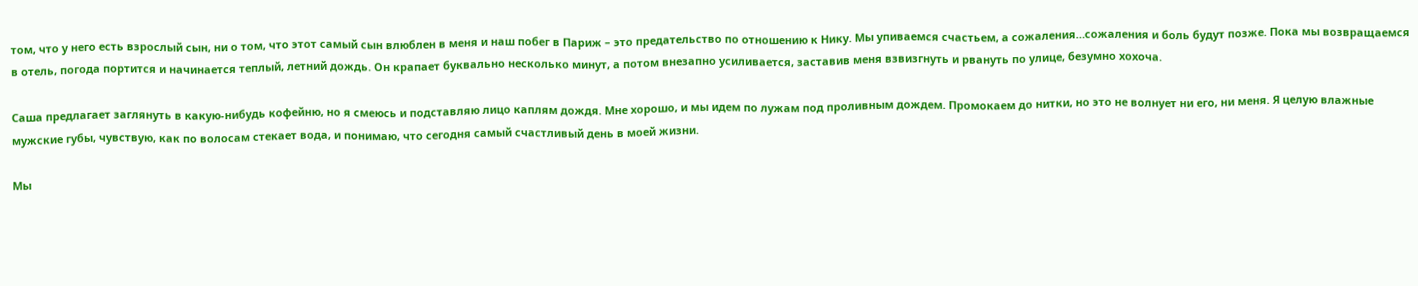том, что у него есть взрослый сын, ни о том, что этот самый сын влюблен в меня и наш побег в Париж – это предательство по отношению к Нику. Мы упиваемся счастьем, а сожаления…сожаления и боль будут позже. Пока мы возвращаемся в отель, погода портится и начинается теплый, летний дождь. Он крапает буквально несколько минут, а потом внезапно усиливается, заставив меня взвизгнуть и рвануть по улице, безумно хохоча.

Саша предлагает заглянуть в какую-нибудь кофейню, но я смеюсь и подставляю лицо каплям дождя. Мне хорошо, и мы идем по лужам под проливным дождем. Промокаем до нитки, но это не волнует ни его, ни меня. Я целую влажные мужские губы, чувствую, как по волосам стекает вода, и понимаю, что сегодня самый счастливый день в моей жизни.

Мы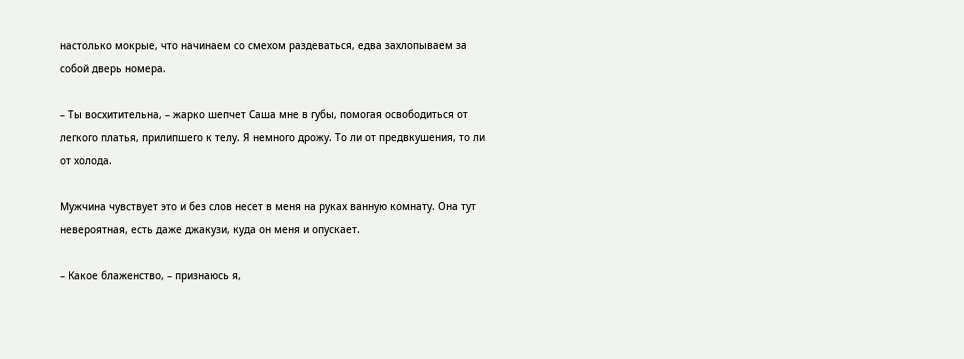настолько мокрые, что начинаем со смехом раздеваться, едва захлопываем за собой дверь номера.

– Ты восхитительна, – жарко шепчет Саша мне в губы, помогая освободиться от легкого платья, прилипшего к телу. Я немного дрожу. То ли от предвкушения, то ли от холода.

Мужчина чувствует это и без слов несет в меня на руках ванную комнату. Она тут невероятная, есть даже джакузи, куда он меня и опускает.

– Какое блаженство, – признаюсь я,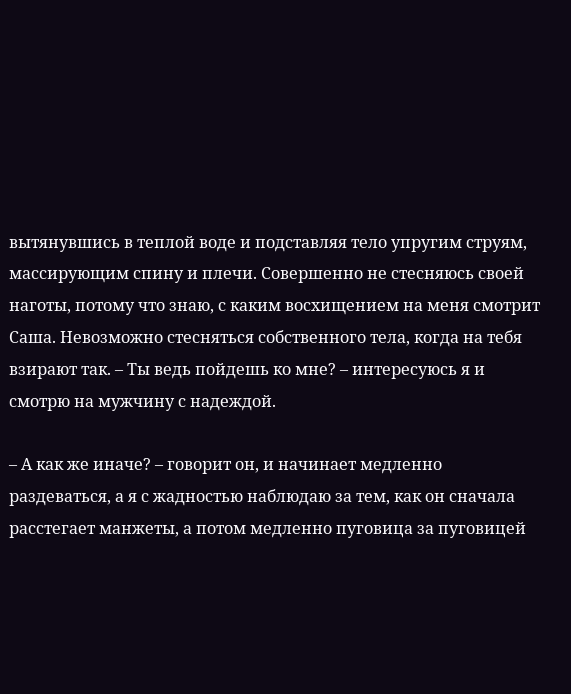вытянувшись в теплой воде и подставляя тело упругим струям, массирующим спину и плечи. Совершенно не стесняюсь своей наготы, потому что знаю, с каким восхищением на меня смотрит Саша. Невозможно стесняться собственного тела, когда на тебя взирают так. – Ты ведь пойдешь ко мне? – интересуюсь я и смотрю на мужчину с надеждой.

– А как же иначе? – говорит он, и начинает медленно раздеваться, а я с жадностью наблюдаю за тем, как он сначала расстегает манжеты, а потом медленно пуговица за пуговицей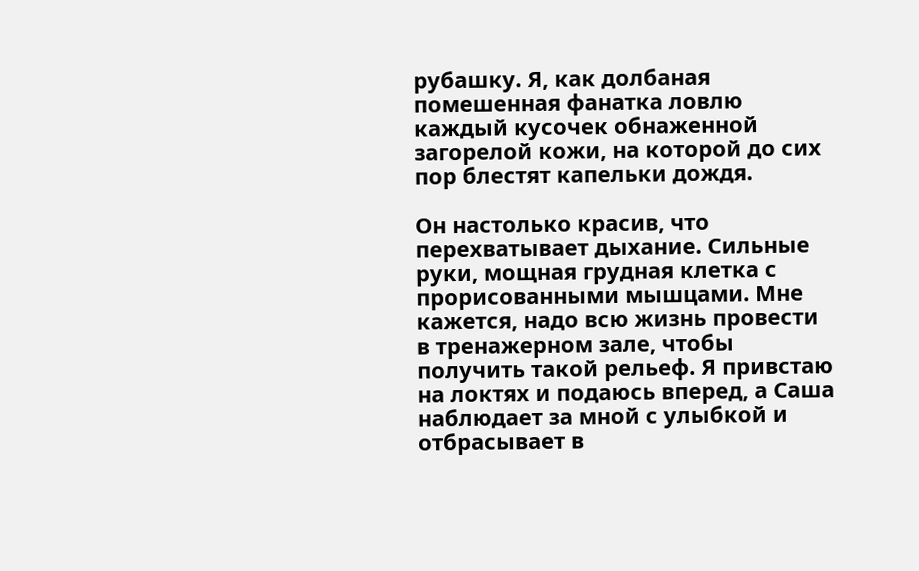рубашку. Я, как долбаная помешенная фанатка ловлю каждый кусочек обнаженной загорелой кожи, на которой до сих пор блестят капельки дождя.

Он настолько красив, что перехватывает дыхание. Сильные руки, мощная грудная клетка с прорисованными мышцами. Мне кажется, надо всю жизнь провести в тренажерном зале, чтобы получить такой рельеф. Я привстаю на локтях и подаюсь вперед, а Саша наблюдает за мной с улыбкой и отбрасывает в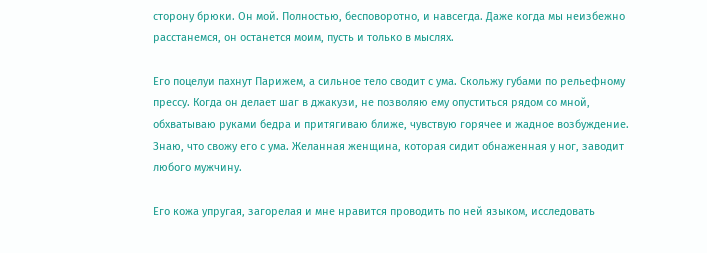сторону брюки. Он мой. Полностью, бесповоротно, и навсегда. Даже когда мы неизбежно расстанемся, он останется моим, пусть и только в мыслях.

Его поцелуи пахнут Парижем, а сильное тело сводит с ума. Скольжу губами по рельефному прессу. Когда он делает шаг в джакузи, не позволяю ему опуститься рядом со мной, обхватываю руками бедра и притягиваю ближе, чувствую горячее и жадное возбуждение. Знаю, что свожу его с ума. Желанная женщина, которая сидит обнаженная у ног, заводит любого мужчину.

Его кожа упругая, загорелая и мне нравится проводить по ней языком, исследовать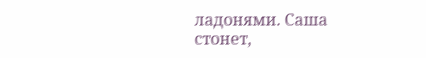ладонями. Саша стонет,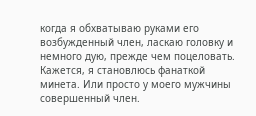когда я обхватываю руками его возбужденный член, ласкаю головку и немного дую, прежде чем поцеловать. Кажется, я становлюсь фанаткой минета. Или просто у моего мужчины совершенный член.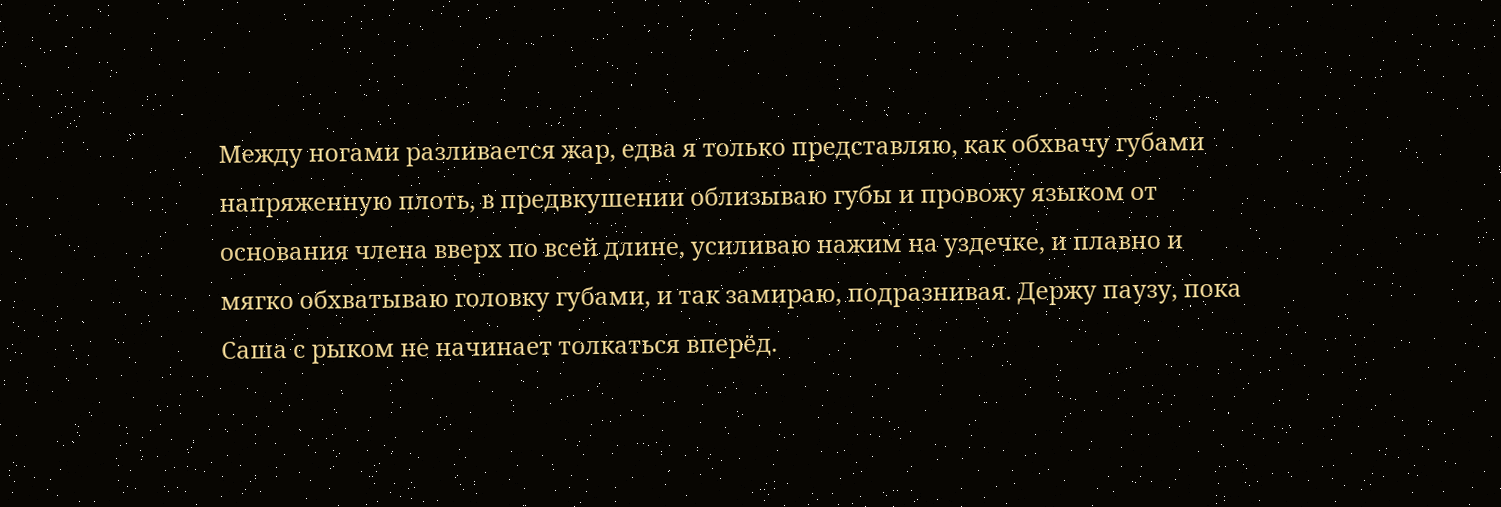Между ногами разливается жар, едва я только представляю, как обхвачу губами напряженную плоть, в предвкушении облизываю губы и провожу языком от основания члена вверх по всей длине, усиливаю нажим на уздечке, и плавно и мягко обхватываю головку губами, и так замираю, подразнивая. Держу паузу, пока Саша с рыком не начинает толкаться вперёд.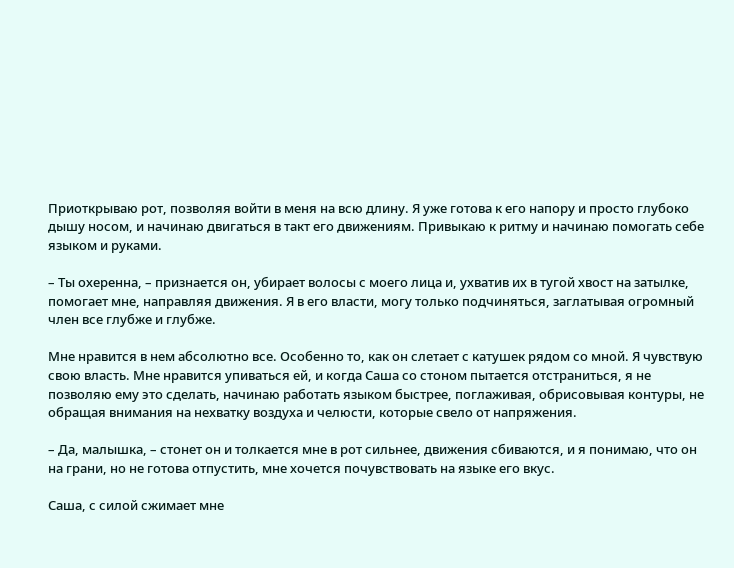Приоткрываю рот, позволяя войти в меня на всю длину. Я уже готова к его напору и просто глубоко дышу носом, и начинаю двигаться в такт его движениям. Привыкаю к ритму и начинаю помогать себе языком и руками.

– Ты охеренна, – признается он, убирает волосы с моего лица и, ухватив их в тугой хвост на затылке, помогает мне, направляя движения. Я в его власти, могу только подчиняться, заглатывая огромный член все глубже и глубже.

Мне нравится в нем абсолютно все. Особенно то, как он слетает с катушек рядом со мной. Я чувствую свою власть. Мне нравится упиваться ей, и когда Саша со стоном пытается отстраниться, я не позволяю ему это сделать, начинаю работать языком быстрее, поглаживая, обрисовывая контуры, не обращая внимания на нехватку воздуха и челюсти, которые свело от напряжения.

– Да, малышка, – стонет он и толкается мне в рот сильнее, движения сбиваются, и я понимаю, что он на грани, но не готова отпустить, мне хочется почувствовать на языке его вкус.

Саша, с силой сжимает мне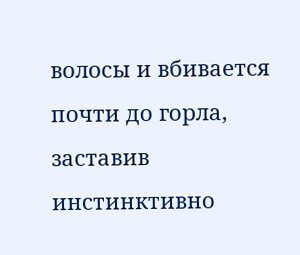волосы и вбивается почти до горла, заставив инстинктивно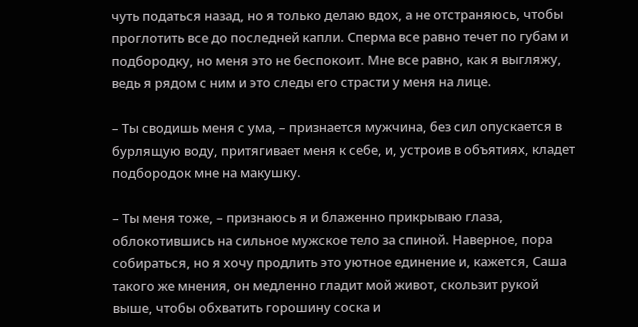чуть податься назад, но я только делаю вдох, а не отстраняюсь, чтобы проглотить все до последней капли. Сперма все равно течет по губам и подбородку, но меня это не беспокоит. Мне все равно, как я выгляжу, ведь я рядом с ним и это следы его страсти у меня на лице.

– Ты сводишь меня с ума, – признается мужчина, без сил опускается в бурлящую воду, притягивает меня к себе, и, устроив в объятиях, кладет подбородок мне на макушку.

– Ты меня тоже, – признаюсь я и блаженно прикрываю глаза, облокотившись на сильное мужское тело за спиной. Наверное, пора собираться, но я хочу продлить это уютное единение и, кажется, Саша такого же мнения, он медленно гладит мой живот, скользит рукой выше, чтобы обхватить горошину соска и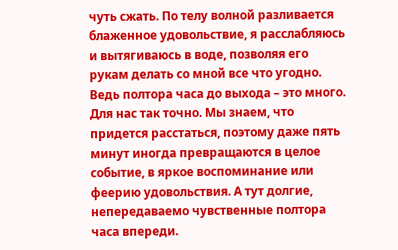чуть сжать. По телу волной разливается блаженное удовольствие, я расслабляюсь и вытягиваюсь в воде, позволяя его рукам делать со мной все что угодно. Ведь полтора часа до выхода – это много. Для нас так точно. Мы знаем, что придется расстаться, поэтому даже пять минут иногда превращаются в целое событие, в яркое воспоминание или феерию удовольствия. А тут долгие, непередаваемо чувственные полтора часа впереди.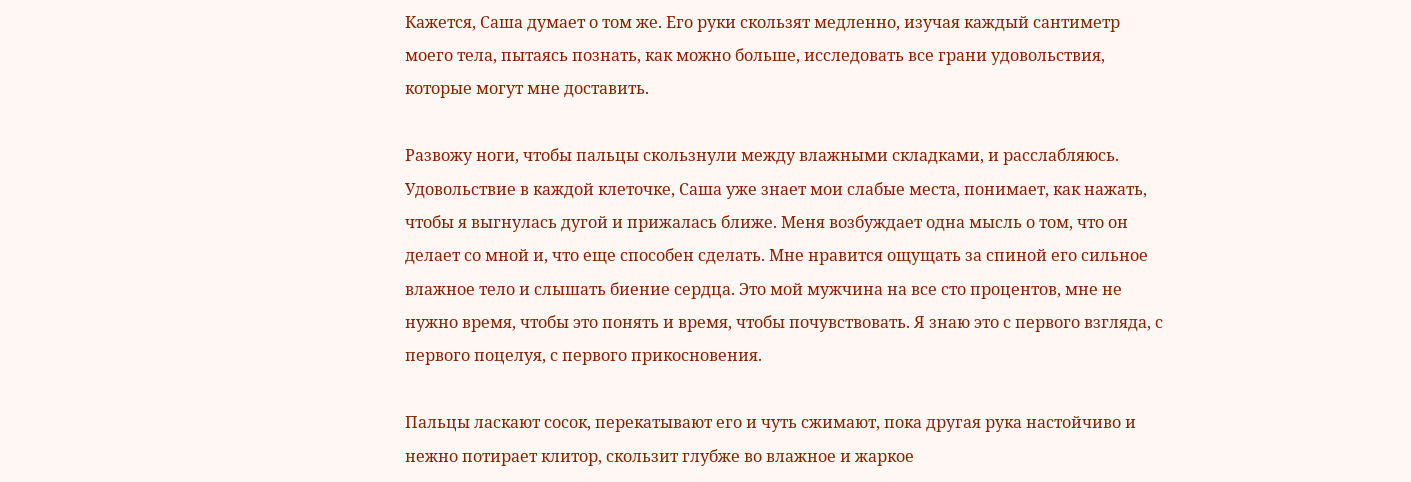Кажется, Саша думает о том же. Его руки скользят медленно, изучая каждый сантиметр моего тела, пытаясь познать, как можно больше, исследовать все грани удовольствия, которые могут мне доставить.

Развожу ноги, чтобы пальцы скользнули между влажными складками, и расслабляюсь. Удовольствие в каждой клеточке, Саша уже знает мои слабые места, понимает, как нажать, чтобы я выгнулась дугой и прижалась ближе. Меня возбуждает одна мысль о том, что он делает со мной и, что еще способен сделать. Мне нравится ощущать за спиной его сильное влажное тело и слышать биение сердца. Это мой мужчина на все сто процентов, мне не нужно время, чтобы это понять и время, чтобы почувствовать. Я знаю это с первого взгляда, с первого поцелуя, с первого прикосновения.

Пальцы ласкают сосок, перекатывают его и чуть сжимают, пока другая рука настойчиво и нежно потирает клитор, скользит глубже во влажное и жаркое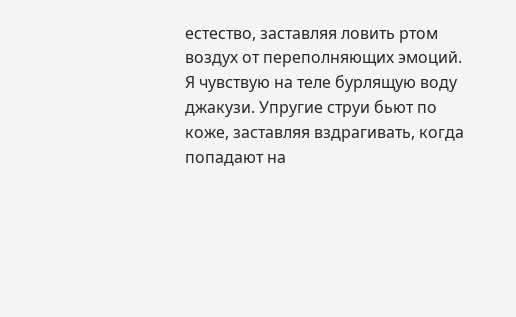естество, заставляя ловить ртом воздух от переполняющих эмоций. Я чувствую на теле бурлящую воду джакузи. Упругие струи бьют по коже, заставляя вздрагивать, когда попадают на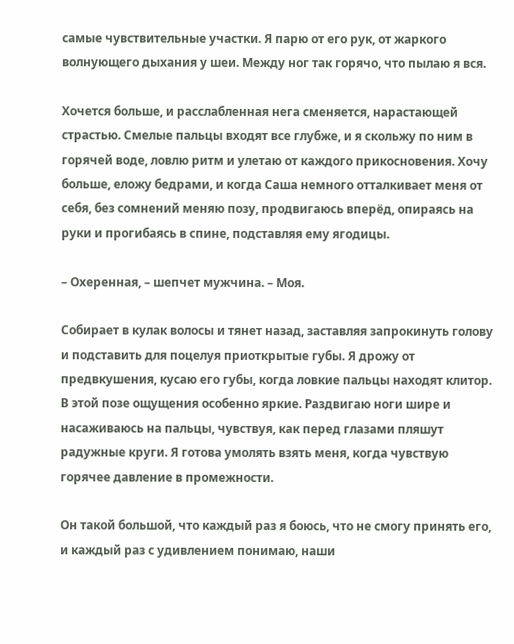самые чувствительные участки. Я парю от его рук, от жаркого волнующего дыхания у шеи. Между ног так горячо, что пылаю я вся.

Хочется больше, и расслабленная нега сменяется, нарастающей страстью. Смелые пальцы входят все глубже, и я скольжу по ним в горячей воде, ловлю ритм и улетаю от каждого прикосновения. Хочу больше, еложу бедрами, и когда Саша немного отталкивает меня от себя, без сомнений меняю позу, продвигаюсь вперёд, опираясь на руки и прогибаясь в спине, подставляя ему ягодицы.

– Охеренная, – шепчет мужчина. – Моя.

Собирает в кулак волосы и тянет назад, заставляя запрокинуть голову и подставить для поцелуя приоткрытые губы. Я дрожу от предвкушения, кусаю его губы, когда ловкие пальцы находят клитор. В этой позе ощущения особенно яркие. Раздвигаю ноги шире и насаживаюсь на пальцы, чувствуя, как перед глазами пляшут радужные круги. Я готова умолять взять меня, когда чувствую горячее давление в промежности.

Он такой большой, что каждый раз я боюсь, что не смогу принять его, и каждый раз с удивлением понимаю, наши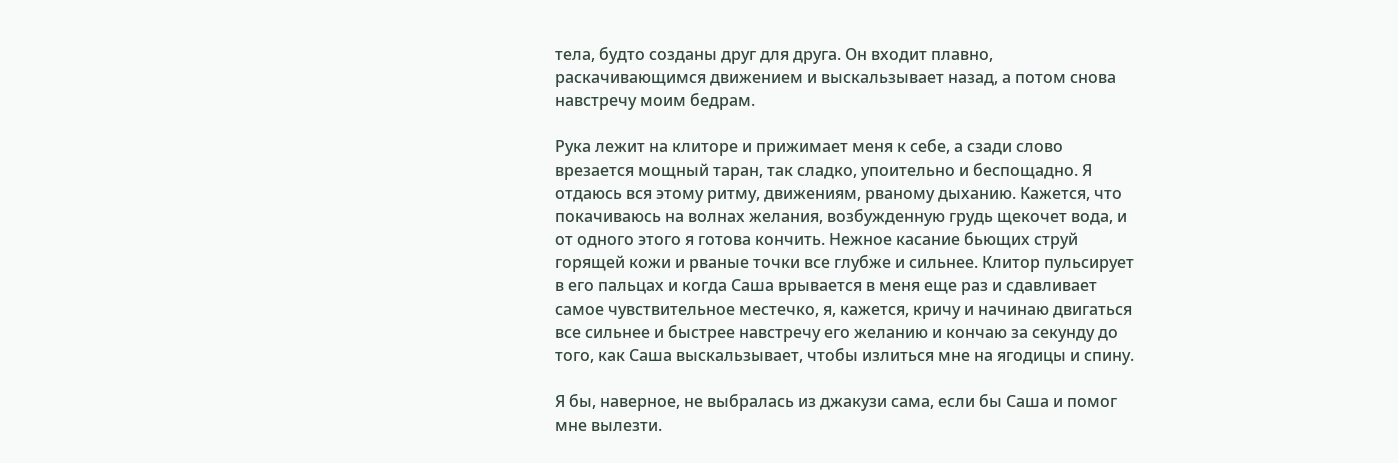тела, будто созданы друг для друга. Он входит плавно, раскачивающимся движением и выскальзывает назад, а потом снова навстречу моим бедрам.

Рука лежит на клиторе и прижимает меня к себе, а сзади слово врезается мощный таран, так сладко, упоительно и беспощадно. Я отдаюсь вся этому ритму, движениям, рваному дыханию. Кажется, что покачиваюсь на волнах желания, возбужденную грудь щекочет вода, и от одного этого я готова кончить. Нежное касание бьющих струй горящей кожи и рваные точки все глубже и сильнее. Клитор пульсирует в его пальцах и когда Саша врывается в меня еще раз и сдавливает самое чувствительное местечко, я, кажется, кричу и начинаю двигаться все сильнее и быстрее навстречу его желанию и кончаю за секунду до того, как Саша выскальзывает, чтобы излиться мне на ягодицы и спину.

Я бы, наверное, не выбралась из джакузи сама, если бы Саша и помог мне вылезти.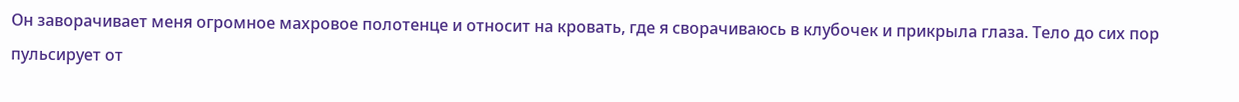Он заворачивает меня огромное махровое полотенце и относит на кровать, где я сворачиваюсь в клубочек и прикрыла глаза. Тело до сих пор пульсирует от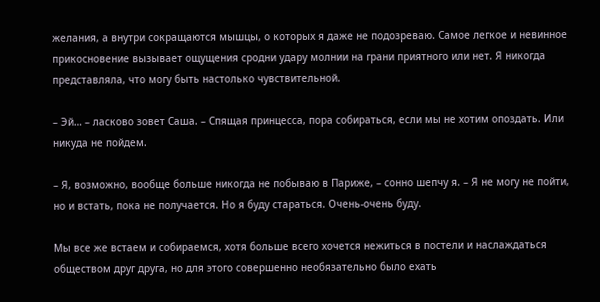желания, а внутри сокращаются мышцы, о которых я даже не подозреваю. Самое легкое и невинное прикосновение вызывает ощущения сродни удару молнии на грани приятного или нет. Я никогда представляла, что могу быть настолько чувствительной.

– Эй… – ласково зовет Саша. – Спящая принцесса, пора собираться, если мы не хотим опоздать. Или никуда не пойдем.

– Я, возможно, вообще больше никогда не побываю в Париже, – сонно шепчу я. – Я не могу не пойти, но и встать, пока не получается. Но я буду стараться. Очень-очень буду.

Мы все же встаем и собираемся, хотя больше всего хочется нежиться в постели и наслаждаться обществом друг друга, но для этого совершенно необязательно было ехать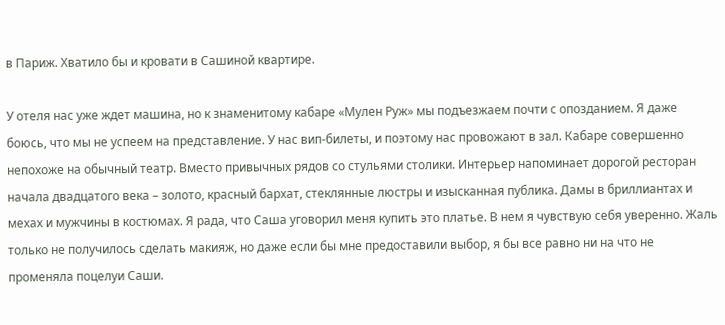в Париж. Хватило бы и кровати в Сашиной квартире.

У отеля нас уже ждет машина, но к знаменитому кабаре «Мулен Руж» мы подъезжаем почти с опозданием. Я даже боюсь, что мы не успеем на представление. У нас вип-билеты, и поэтому нас провожают в зал. Кабаре совершенно непохоже на обычный театр. Вместо привычных рядов со стульями столики. Интерьер напоминает дорогой ресторан начала двадцатого века – золото, красный бархат, стеклянные люстры и изысканная публика. Дамы в бриллиантах и мехах и мужчины в костюмах. Я рада, что Саша уговорил меня купить это платье. В нем я чувствую себя уверенно. Жаль только не получилось сделать макияж, но даже если бы мне предоставили выбор, я бы все равно ни на что не променяла поцелуи Саши.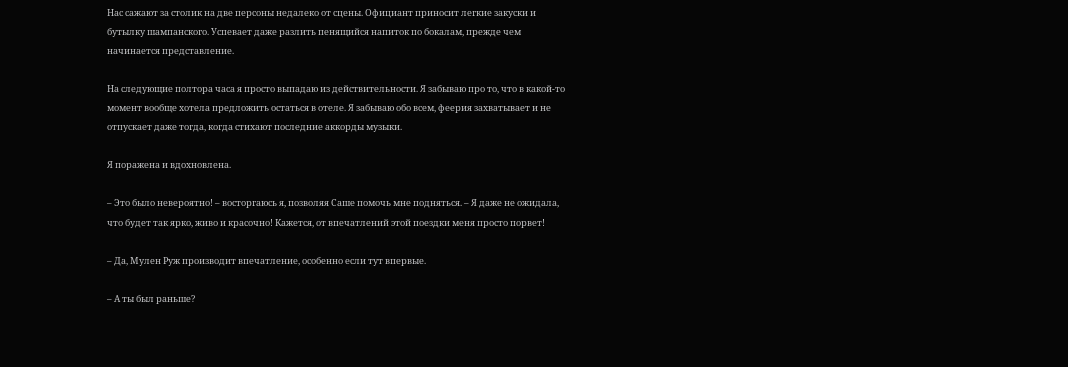Нас сажают за столик на две персоны недалеко от сцены. Официант приносит легкие закуски и бутылку шампанского. Успевает даже разлить пенящийся напиток по бокалам, прежде чем начинается представление.

На следующие полтора часа я просто выпадаю из действительности. Я забываю про то, что в какой-то момент вообще хотела предложить остаться в отеле. Я забываю обо всем, феерия захватывает и не отпускает даже тогда, когда стихают последние аккорды музыки.

Я поражена и вдохновлена.

– Это было невероятно! – восторгаюсь я, позволяя Саше помочь мне подняться. – Я даже не ожидала, что будет так ярко, живо и красочно! Кажется, от впечатлений этой поездки меня просто порвет!

– Да, Мулен Руж производит впечатление, особенно если тут впервые.

– А ты был раньше?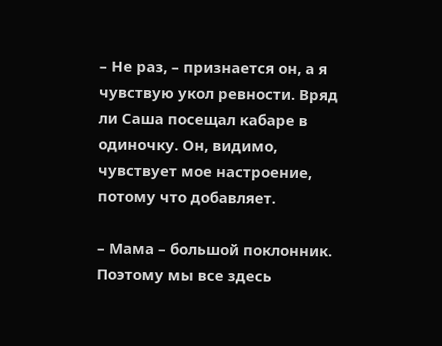– Не раз, – признается он, а я чувствую укол ревности. Вряд ли Саша посещал кабаре в одиночку. Он, видимо, чувствует мое настроение, потому что добавляет.

– Мама – большой поклонник. Поэтому мы все здесь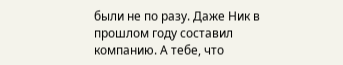были не по разу. Даже Ник в прошлом году составил компанию. А тебе, что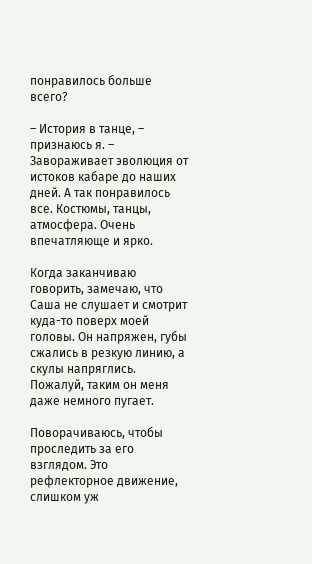понравилось больше всего?

– История в танце, – признаюсь я. – Завораживает эволюция от истоков кабаре до наших дней. А так понравилось все. Костюмы, танцы, атмосфера. Очень впечатляюще и ярко.

Когда заканчиваю говорить, замечаю, что Саша не слушает и смотрит куда-то поверх моей головы. Он напряжен, губы сжались в резкую линию, а скулы напряглись. Пожалуй, таким он меня даже немного пугает.

Поворачиваюсь, чтобы проследить за его взглядом. Это рефлекторное движение, слишком уж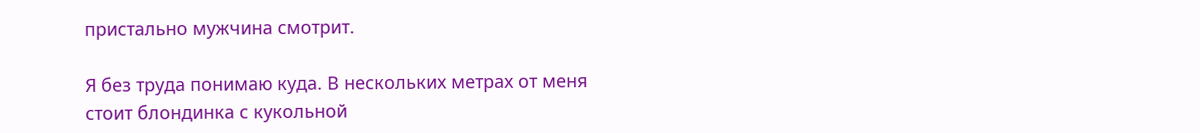пристально мужчина смотрит.

Я без труда понимаю куда. В нескольких метрах от меня стоит блондинка с кукольной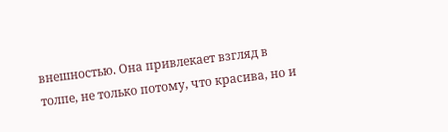внешностью. Она привлекает взгляд в толпе, не только потому, что красива, но и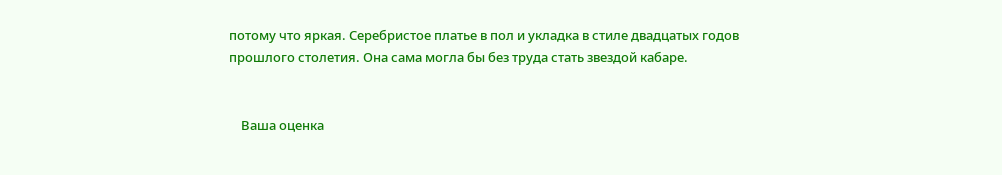потому что яркая. Серебристое платье в пол и укладка в стиле двадцатых годов прошлого столетия. Она сама могла бы без труда стать звездой кабаре.


    Ваша оценка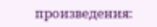произведения: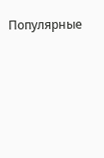Популярные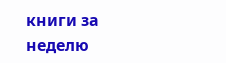книги за неделю